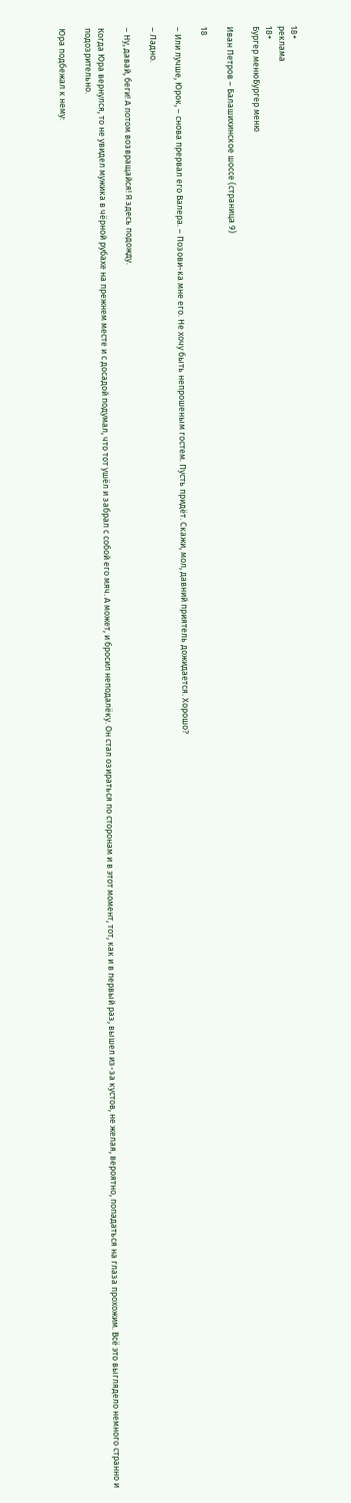18+
реклама
18+
Бургер менюБургер меню

Иван Петров – Балашихинское шоссе (страница 9)

18

– Или лучше, Юрок, – снова прервал его Валера. – Позови-ка мне его. Не хочу быть непрошеным гостем. Пусть придёт. Скажи, мол, давний приятель дожидается. Хорошо?

– Ладно.

– Ну, давай, беги! А потом возвращайся! Я здесь подожду.

Когда Юра вернулся, то не увидел мужика в чёрной рубахе на прежнем месте и с досадой подумал, что тот ушёл и забрал с собой его мяч. А может, и бросил неподалёку. Он стал озираться по сторонам и в этот момент, тот, как и в первый раз, вышел из-за кустов, не желая, вероятно, попадаться на глаза прохожим. Всё это выглядело немного странно и подозрительно.

Юра подбежал к нему: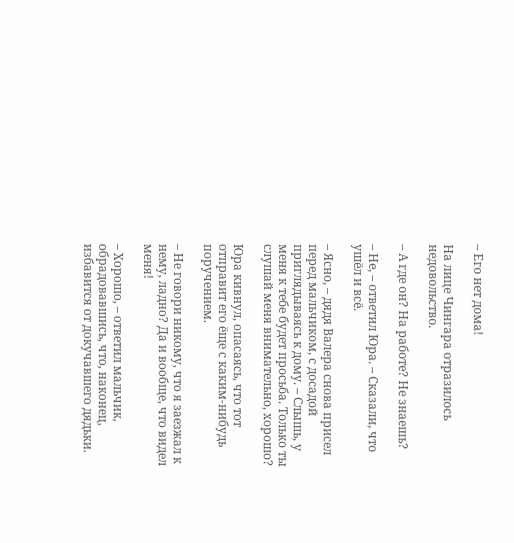– Его нет дома!

На лице Чингара отразилось недовольство.

– А где он? На работе? Не знаешь?

– Не, – ответил Юра. – Сказали, что ушёл и всё.

– Ясно, – дядя Валера снова присел перед мальчиком, с досадой приглядываясь к дому. – Слышь, у меня к тебе будет просьба. Только ты слушай меня внимательно, хорошо?

Юра кивнул, опасаясь, что тот отправит его ёще с каким-нибудь поручением.

– Не говори никому, что я заезжал к нему, ладно? Да и вообще, что видел меня!

– Хорошо, – ответил мальчик, обрадовавшись, что, наконец, избавится от докучавшего дядьки.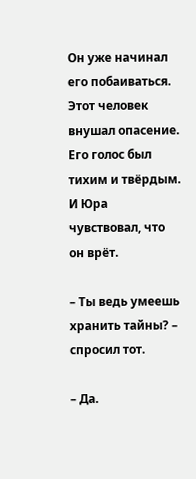Он уже начинал его побаиваться. Этот человек внушал опасение. Его голос был тихим и твёрдым. И Юра чувствовал, что он врёт.

– Ты ведь умеешь хранить тайны? – спросил тот.

– Да.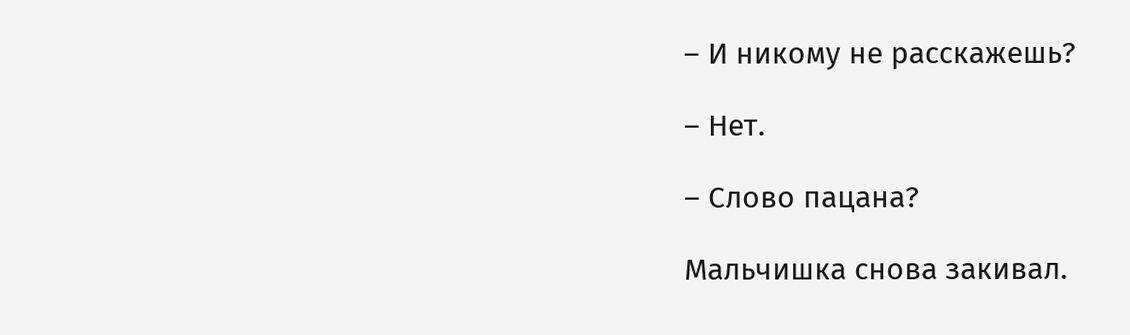– И никому не расскажешь?

– Нет.

– Слово пацана?

Мальчишка снова закивал.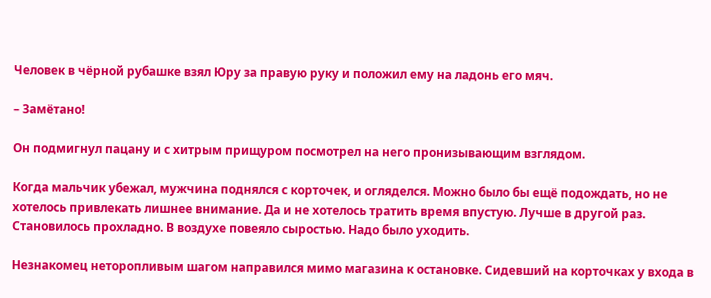Человек в чёрной рубашке взял Юру за правую руку и положил ему на ладонь его мяч.

– Замётано!

Он подмигнул пацану и с хитрым прищуром посмотрел на него пронизывающим взглядом.

Когда мальчик убежал, мужчина поднялся с корточек, и огляделся. Можно было бы ещё подождать, но не хотелось привлекать лишнее внимание. Да и не хотелось тратить время впустую. Лучше в другой раз. Становилось прохладно. В воздухе повеяло сыростью. Надо было уходить.

Незнакомец неторопливым шагом направился мимо магазина к остановке. Сидевший на корточках у входа в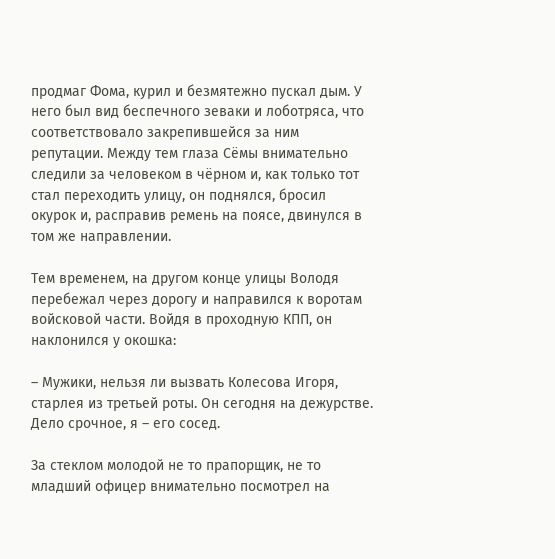продмаг Фома, курил и безмятежно пускал дым. У него был вид беспечного зеваки и лоботряса, что соответствовало закрепившейся за ним репутации. Между тем глаза Сёмы внимательно следили за человеком в чёрном и, как только тот стал переходить улицу, он поднялся, бросил окурок и, расправив ремень на поясе, двинулся в том же направлении.

Тем временем, на другом конце улицы Володя перебежал через дорогу и направился к воротам войсковой части. Войдя в проходную КПП, он наклонился у окошка:

– Мужики, нельзя ли вызвать Колесова Игоря, старлея из третьей роты. Он сегодня на дежурстве. Дело срочное, я – его сосед.

За стеклом молодой не то прапорщик, не то младший офицер внимательно посмотрел на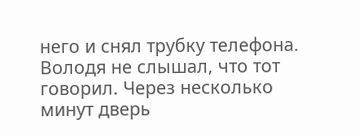него и снял трубку телефона. Володя не слышал, что тот говорил. Через несколько минут дверь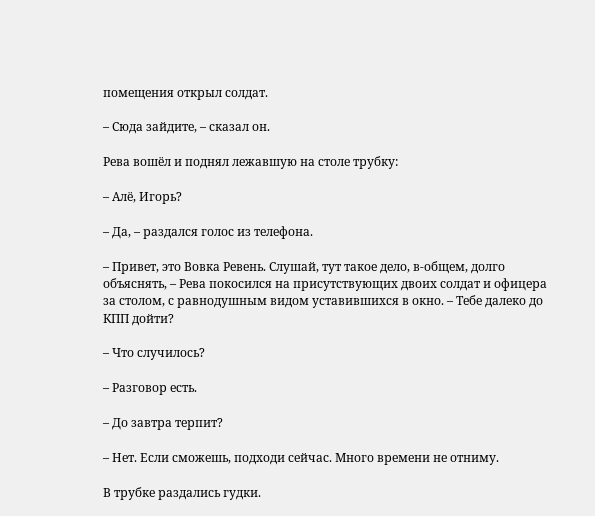помещения открыл солдат.

– Сюда зайдите, – сказал он.

Рева вошёл и поднял лежавшую на столе трубку:

– Алё, Игорь?

– Да, – раздался голос из телефона.

– Привет, это Вовка Ревень. Слушай, тут такое дело, в-общем, долго объяснять, – Рева покосился на присутствующих двоих солдат и офицера за столом, с равнодушным видом уставившихся в окно. – Тебе далеко до КПП дойти?

– Что случилось?

– Разговор есть.

– До завтра терпит?

– Нет. Если сможешь, подходи сейчас. Много времени не отниму.

В трубке раздались гудки.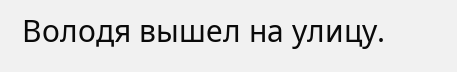Володя вышел на улицу.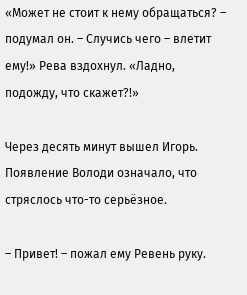«Может не стоит к нему обращаться? – подумал он. – Случись чего – влетит ему!» Рева вздохнул. «Ладно, подожду, что скажет?!»

Через десять минут вышел Игорь. Появление Володи означало, что стряслось что-то серьёзное.

– Привет! – пожал ему Ревень руку.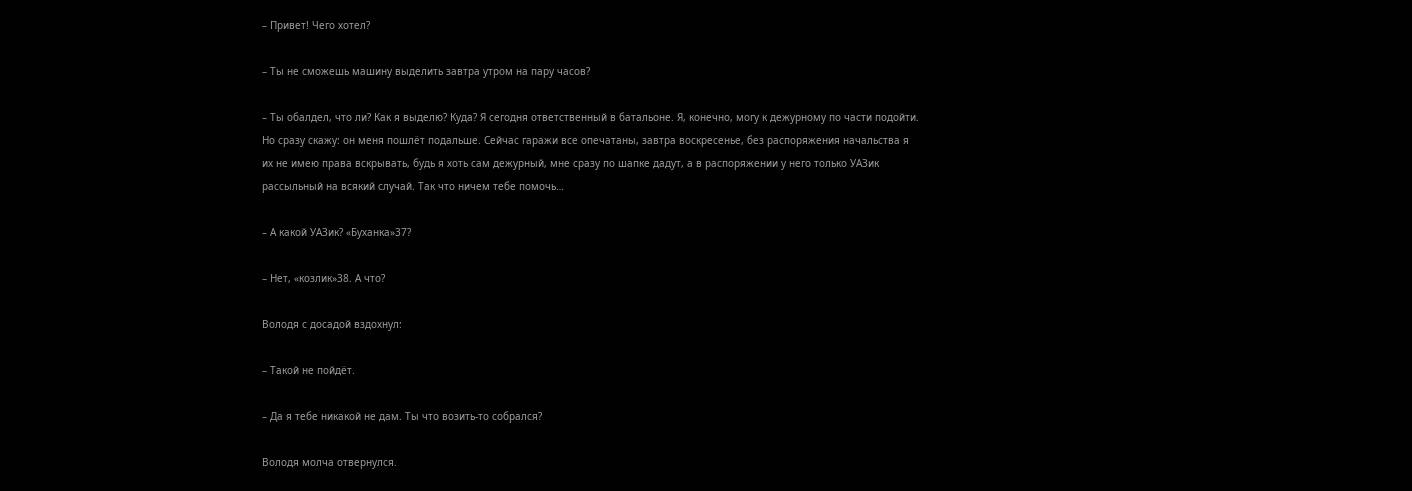– Привет! Чего хотел?

– Ты не сможешь машину выделить завтра утром на пару часов?

– Ты обалдел, что ли? Как я выделю? Куда? Я сегодня ответственный в батальоне. Я, конечно, могу к дежурному по части подойти. Но сразу скажу: он меня пошлёт подальше. Сейчас гаражи все опечатаны, завтра воскресенье, без распоряжения начальства я их не имею права вскрывать, будь я хоть сам дежурный, мне сразу по шапке дадут, а в распоряжении у него только УАЗик рассыльный на всякий случай. Так что ничем тебе помочь…

– А какой УАЗик? «Буханка»37?

– Нет, «козлик»38. А что?

Володя с досадой вздохнул:

– Такой не пойдёт.

– Да я тебе никакой не дам. Ты что возить-то собрался?

Володя молча отвернулся.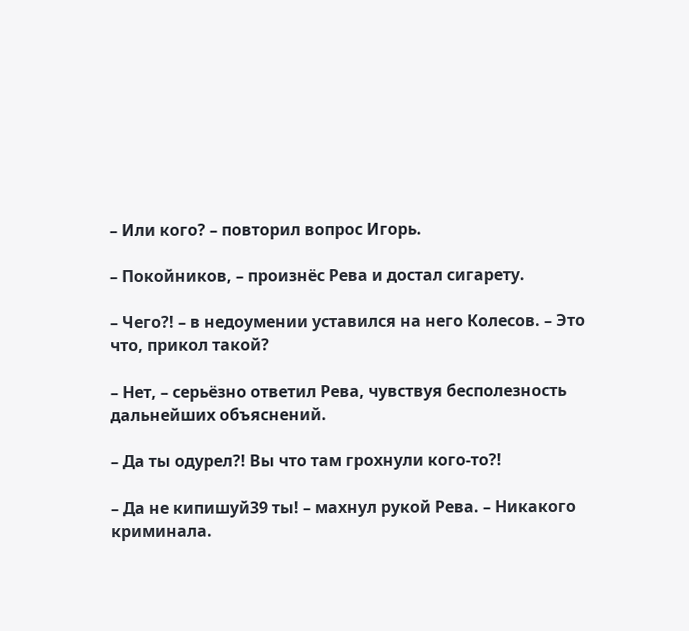– Или кого? – повторил вопрос Игорь.

– Покойников, – произнёс Рева и достал сигарету.

– Чего?! – в недоумении уставился на него Колесов. – Это что, прикол такой?

– Нет, – серьёзно ответил Рева, чувствуя бесполезность дальнейших объяснений.

– Да ты одурел?! Вы что там грохнули кого-то?!

– Да не кипишуй39 ты! – махнул рукой Рева. – Никакого криминала.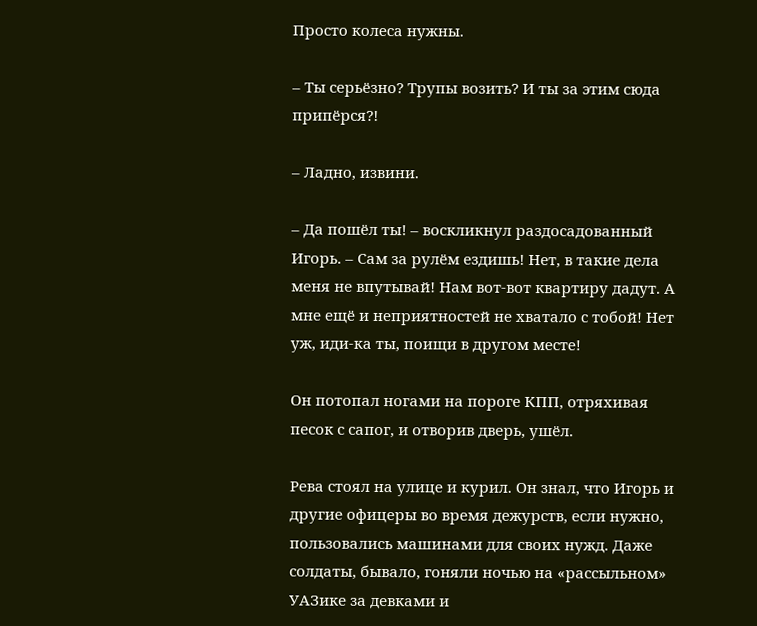Просто колеса нужны.

– Ты серьёзно? Трупы возить? И ты за этим сюда припёрся?!

– Ладно, извини.

– Да пошёл ты! – воскликнул раздосадованный Игорь. – Сам за рулём ездишь! Нет, в такие дела меня не впутывай! Нам вот-вот квартиру дадут. А мне ещё и неприятностей не хватало с тобой! Нет уж, иди-ка ты, поищи в другом месте!

Он потопал ногами на пороге КПП, отряхивая песок с сапог, и отворив дверь, ушёл.

Рева стоял на улице и курил. Он знал, что Игорь и другие офицеры во время дежурств, если нужно, пользовались машинами для своих нужд. Даже солдаты, бывало, гоняли ночью на «рассыльном» УАЗике за девками и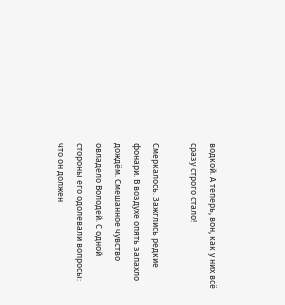водкой. А теперь, вон, как у них всё сразу строго стало!

Смеркалось. Зажглись редкие фонари. В воздухе опять запахло дождём. Смешанное чувство овладело Володей. С одной стороны его одолевали вопросы: что он должен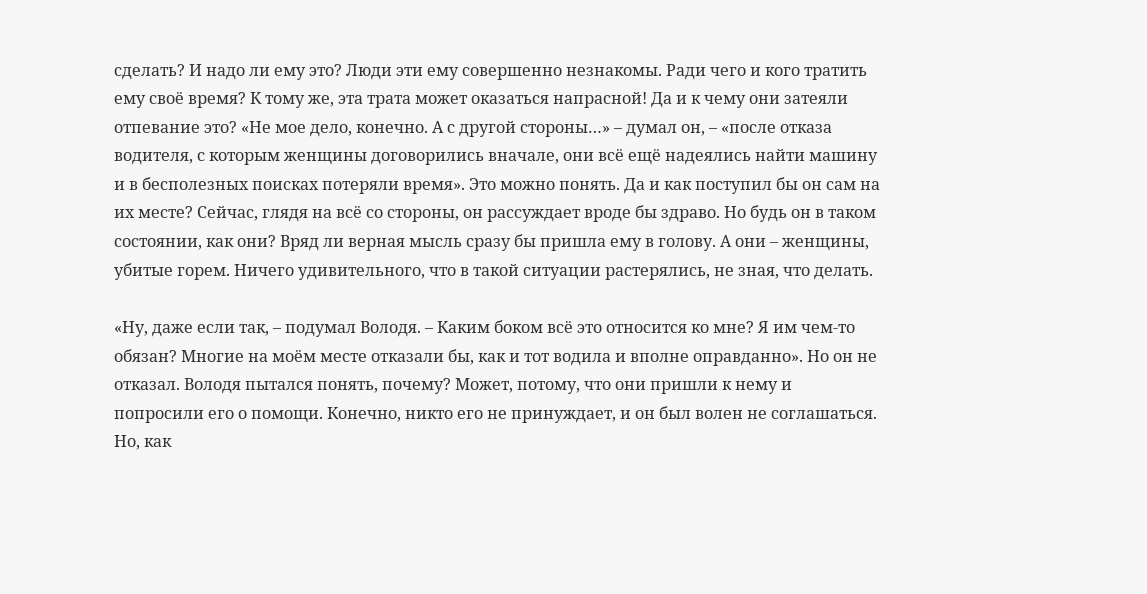сделать? И надо ли ему это? Люди эти ему совершенно незнакомы. Ради чего и кого тратить ему своё время? К тому же, эта трата может оказаться напрасной! Да и к чему они затеяли отпевание это? «Не мое дело, конечно. А с другой стороны…» – думал он, – «после отказа водителя, с которым женщины договорились вначале, они всё ещё надеялись найти машину и в бесполезных поисках потеряли время». Это можно понять. Да и как поступил бы он сам на их месте? Сейчас, глядя на всё со стороны, он рассуждает вроде бы здраво. Но будь он в таком состоянии, как они? Вряд ли верная мысль сразу бы пришла ему в голову. А они – женщины, убитые горем. Ничего удивительного, что в такой ситуации растерялись, не зная, что делать.

«Ну, даже если так, – подумал Володя. – Каким боком всё это относится ко мне? Я им чем-то обязан? Многие на моём месте отказали бы, как и тот водила и вполне оправданно». Но он не отказал. Володя пытался понять, почему? Может, потому, что они пришли к нему и попросили его о помощи. Конечно, никто его не принуждает, и он был волен не соглашаться. Но, как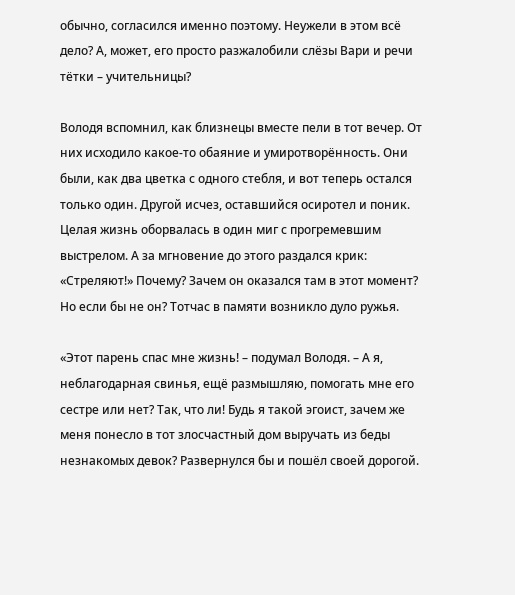обычно, согласился именно поэтому. Неужели в этом всё дело? А, может, его просто разжалобили слёзы Вари и речи тётки – учительницы?

Володя вспомнил, как близнецы вместе пели в тот вечер. От них исходило какое-то обаяние и умиротворённость. Они были, как два цветка с одного стебля, и вот теперь остался только один. Другой исчез, оставшийся осиротел и поник. Целая жизнь оборвалась в один миг с прогремевшим выстрелом. А за мгновение до этого раздался крик: «Стреляют!» Почему? Зачем он оказался там в этот момент? Но если бы не он? Тотчас в памяти возникло дуло ружья.

«Этот парень спас мне жизнь! – подумал Володя. – А я, неблагодарная свинья, ещё размышляю, помогать мне его сестре или нет? Так, что ли! Будь я такой эгоист, зачем же меня понесло в тот злосчастный дом выручать из беды незнакомых девок? Развернулся бы и пошёл своей дорогой.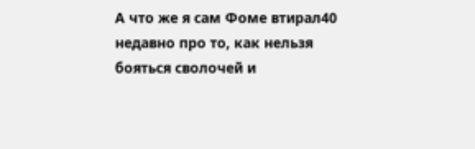А что же я сам Фоме втирал40 недавно про то, как нельзя бояться сволочей и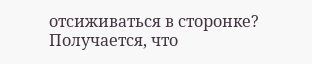отсиживаться в сторонке? Получается, что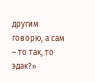другим говорю, а сам – то так, то эдак?»